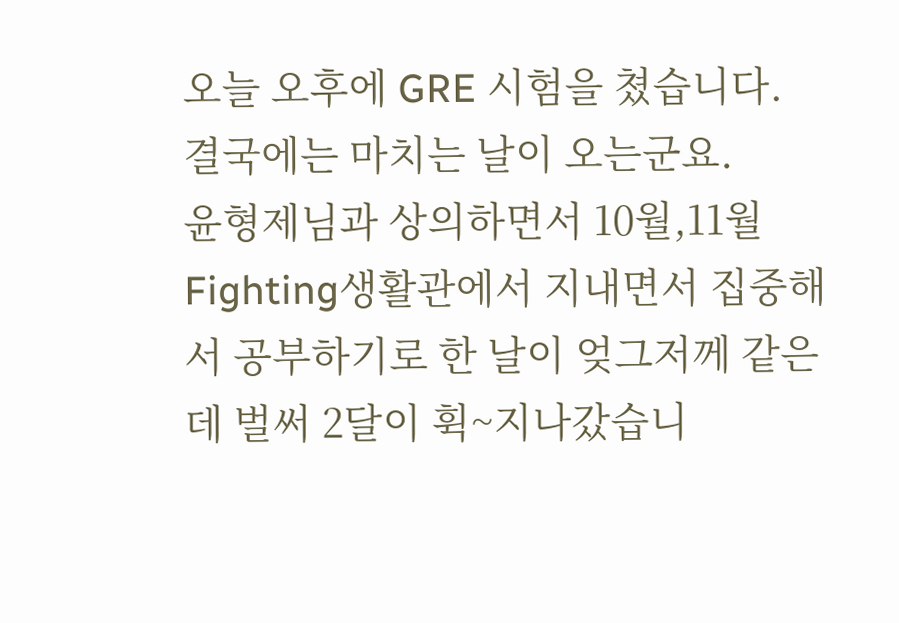오늘 오후에 GRE 시험을 쳤습니다.
결국에는 마치는 날이 오는군요.
윤형제님과 상의하면서 10월,11월 Fighting생활관에서 지내면서 집중해서 공부하기로 한 날이 엊그저께 같은데 벌써 2달이 휙~지나갔습니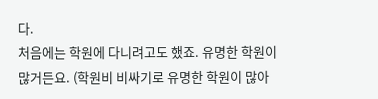다.
처음에는 학원에 다니려고도 했죠. 유명한 학원이 많거든요. (학원비 비싸기로 유명한 학원이 많아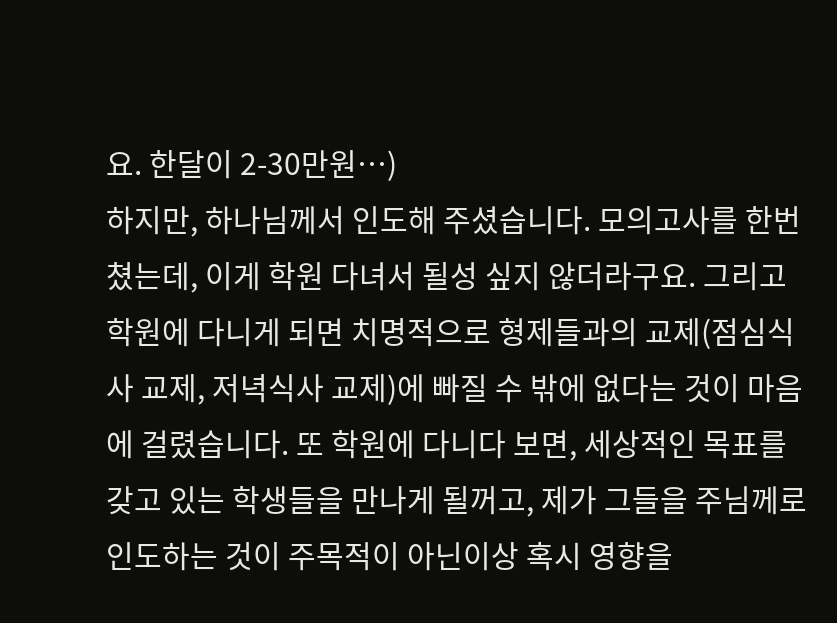요. 한달이 2-30만원…)
하지만, 하나님께서 인도해 주셨습니다. 모의고사를 한번 쳤는데, 이게 학원 다녀서 될성 싶지 않더라구요. 그리고 학원에 다니게 되면 치명적으로 형제들과의 교제(점심식사 교제, 저녁식사 교제)에 빠질 수 밖에 없다는 것이 마음에 걸렸습니다. 또 학원에 다니다 보면, 세상적인 목표를 갖고 있는 학생들을 만나게 될꺼고, 제가 그들을 주님께로 인도하는 것이 주목적이 아닌이상 혹시 영향을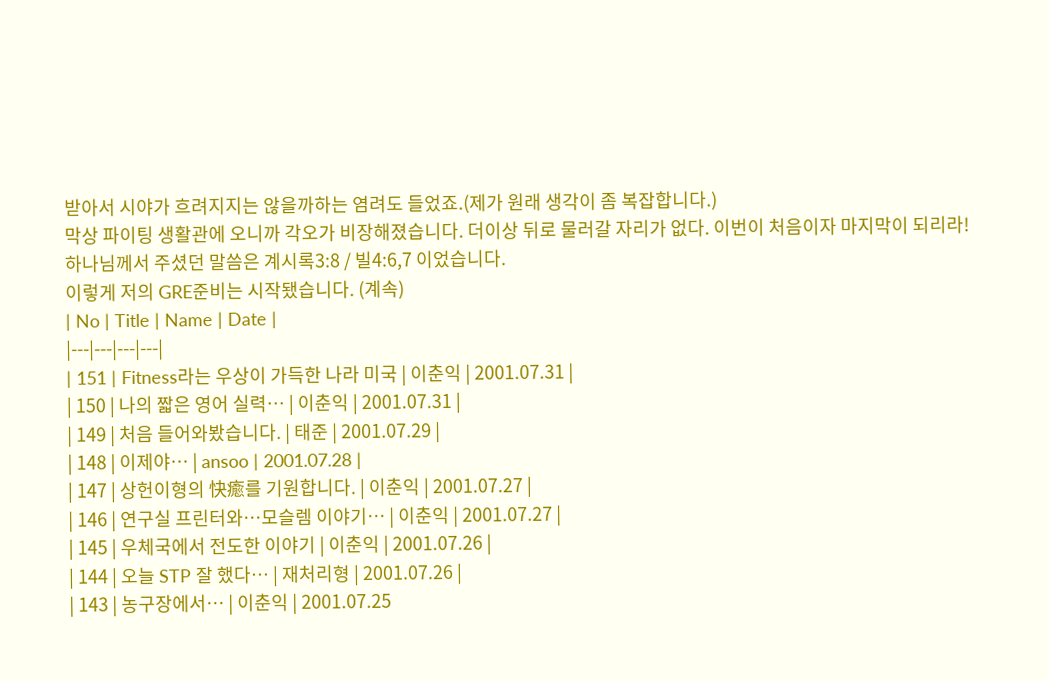받아서 시야가 흐려지지는 않을까하는 염려도 들었죠.(제가 원래 생각이 좀 복잡합니다.)
막상 파이팅 생활관에 오니까 각오가 비장해졌습니다. 더이상 뒤로 물러갈 자리가 없다. 이번이 처음이자 마지막이 되리라!
하나님께서 주셨던 말씀은 계시록3:8 / 빌4:6,7 이었습니다.
이렇게 저의 GRE준비는 시작됐습니다. (계속)
| No | Title | Name | Date |
|---|---|---|---|
| 151 | Fitness라는 우상이 가득한 나라 미국 | 이춘익 | 2001.07.31 |
| 150 | 나의 짧은 영어 실력… | 이춘익 | 2001.07.31 |
| 149 | 처음 들어와봤습니다. | 태준 | 2001.07.29 |
| 148 | 이제야… | ansoo | 2001.07.28 |
| 147 | 상헌이형의 快癒를 기원합니다. | 이춘익 | 2001.07.27 |
| 146 | 연구실 프린터와…모슬렘 이야기… | 이춘익 | 2001.07.27 |
| 145 | 우체국에서 전도한 이야기 | 이춘익 | 2001.07.26 |
| 144 | 오늘 STP 잘 했다… | 재처리형 | 2001.07.26 |
| 143 | 농구장에서… | 이춘익 | 2001.07.25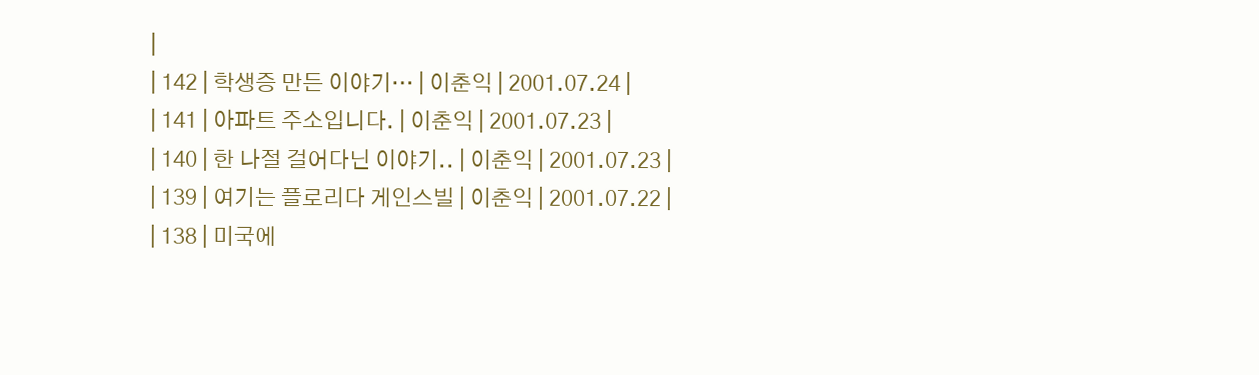|
| 142 | 학생증 만든 이야기… | 이춘익 | 2001.07.24 |
| 141 | 아파트 주소입니다. | 이춘익 | 2001.07.23 |
| 140 | 한 나절 걸어다닌 이야기.. | 이춘익 | 2001.07.23 |
| 139 | 여기는 플로리다 게인스빌 | 이춘익 | 2001.07.22 |
| 138 | 미국에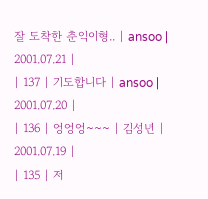잘 도착한 춘익이형.. | ansoo | 2001.07.21 |
| 137 | 기도합니다 | ansoo | 2001.07.20 |
| 136 | 엉엉엉~~~ | 김성년 | 2001.07.19 |
| 135 | 저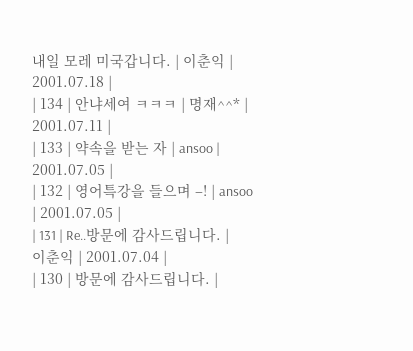내일 모레 미국갑니다. | 이춘익 | 2001.07.18 |
| 134 | 안냐세여 ㅋㅋㅋ | 명재^^* | 2001.07.11 |
| 133 | 약속을 받는 자 | ansoo | 2001.07.05 |
| 132 | 영어특강을 들으며 –! | ansoo | 2001.07.05 |
| 131 | Re..방문에 감사드립니다. | 이춘익 | 2001.07.04 |
| 130 | 방문에 감사드립니다. |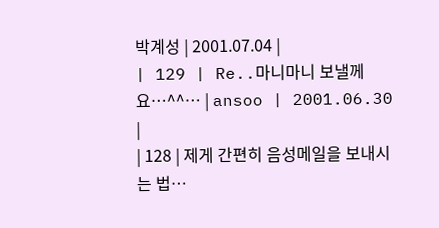박계성 | 2001.07.04 |
| 129 | Re..마니마니 보낼께요…^^… | ansoo | 2001.06.30 |
| 128 | 제게 간편히 음성메일을 보내시는 법…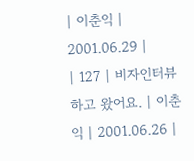| 이춘익 | 2001.06.29 |
| 127 | 비자인터뷰하고 왔어요. | 이춘익 | 2001.06.26 |